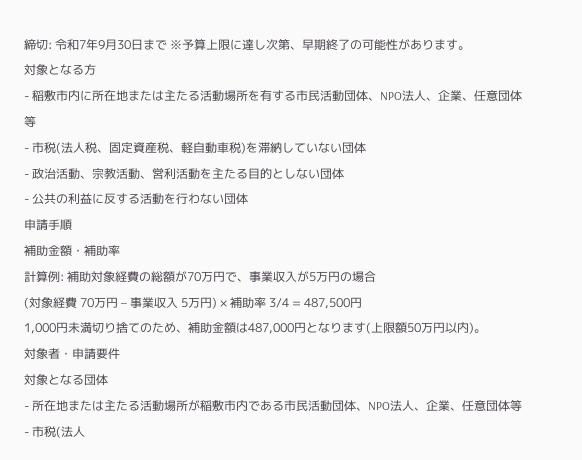締切: 令和7年9月30日まで ※予算上限に達し次第、早期終了の可能性があります。
対象となる方
- 稲敷市内に所在地または主たる活動場所を有する市民活動団体、NPO法人、企業、任意団体等
- 市税(法人税、固定資産税、軽自動車税)を滞納していない団体
- 政治活動、宗教活動、営利活動を主たる目的としない団体
- 公共の利益に反する活動を行わない団体
申請手順
補助金額・補助率
計算例: 補助対象経費の総額が70万円で、事業収入が5万円の場合
(対象経費 70万円 – 事業収入 5万円) × 補助率 3/4 = 487,500円
1,000円未満切り捨てのため、補助金額は487,000円となります(上限額50万円以内)。
対象者・申請要件
対象となる団体
- 所在地または主たる活動場所が稲敷市内である市民活動団体、NPO法人、企業、任意団体等
- 市税(法人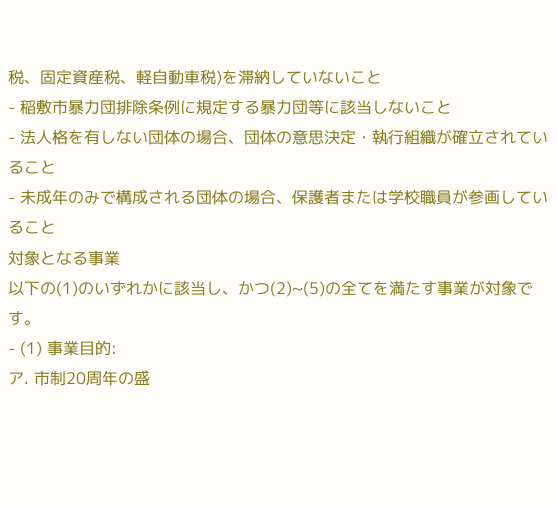税、固定資産税、軽自動車税)を滞納していないこと
- 稲敷市暴力団排除条例に規定する暴力団等に該当しないこと
- 法人格を有しない団体の場合、団体の意思決定・執行組織が確立されていること
- 未成年のみで構成される団体の場合、保護者または学校職員が参画していること
対象となる事業
以下の(1)のいずれかに該当し、かつ(2)~(5)の全てを満たす事業が対象です。
- (1) 事業目的:
ア. 市制20周年の盛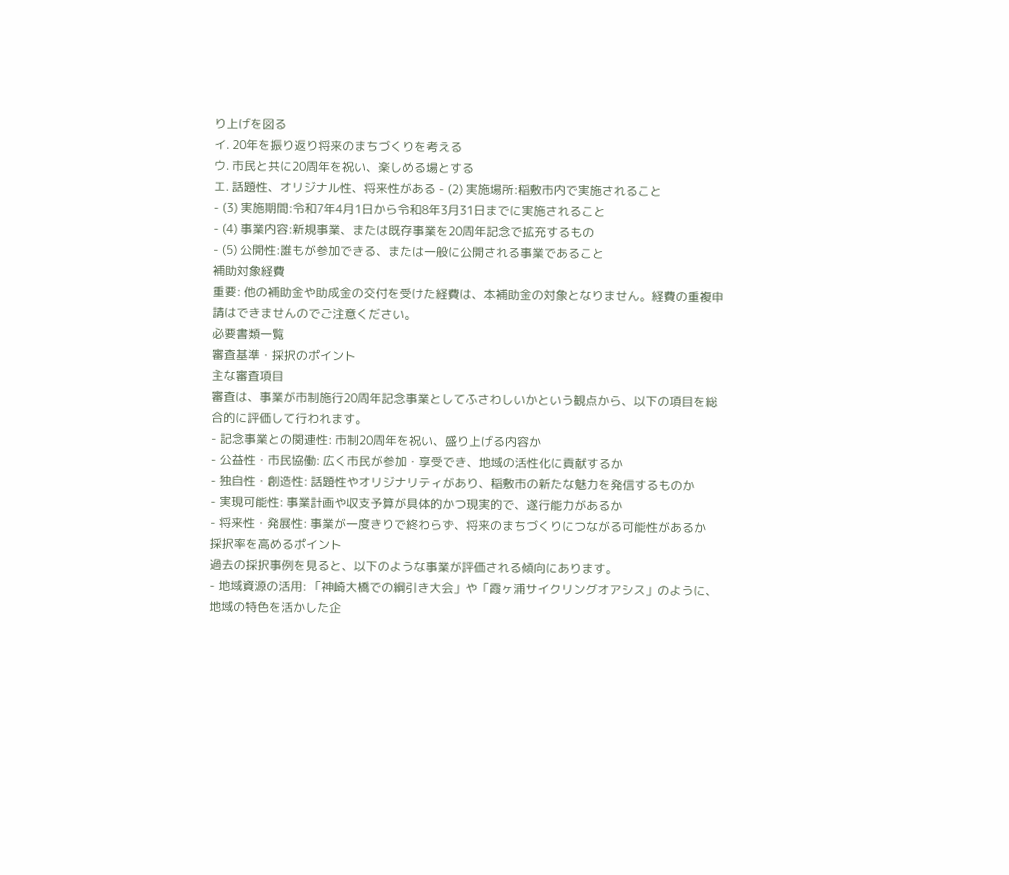り上げを図る
イ. 20年を振り返り将来のまちづくりを考える
ウ. 市民と共に20周年を祝い、楽しめる場とする
エ. 話題性、オリジナル性、将来性がある - (2) 実施場所:稲敷市内で実施されること
- (3) 実施期間:令和7年4月1日から令和8年3月31日までに実施されること
- (4) 事業内容:新規事業、または既存事業を20周年記念で拡充するもの
- (5) 公開性:誰もが参加できる、または一般に公開される事業であること
補助対象経費
重要: 他の補助金や助成金の交付を受けた経費は、本補助金の対象となりません。経費の重複申請はできませんのでご注意ください。
必要書類一覧
審査基準・採択のポイント
主な審査項目
審査は、事業が市制施行20周年記念事業としてふさわしいかという観点から、以下の項目を総合的に評価して行われます。
- 記念事業との関連性: 市制20周年を祝い、盛り上げる内容か
- 公益性・市民協働: 広く市民が参加・享受でき、地域の活性化に貢献するか
- 独自性・創造性: 話題性やオリジナリティがあり、稲敷市の新たな魅力を発信するものか
- 実現可能性: 事業計画や収支予算が具体的かつ現実的で、遂行能力があるか
- 将来性・発展性: 事業が一度きりで終わらず、将来のまちづくりにつながる可能性があるか
採択率を高めるポイント
過去の採択事例を見ると、以下のような事業が評価される傾向にあります。
- 地域資源の活用: 「神崎大橋での綱引き大会」や「霞ヶ浦サイクリングオアシス」のように、地域の特色を活かした企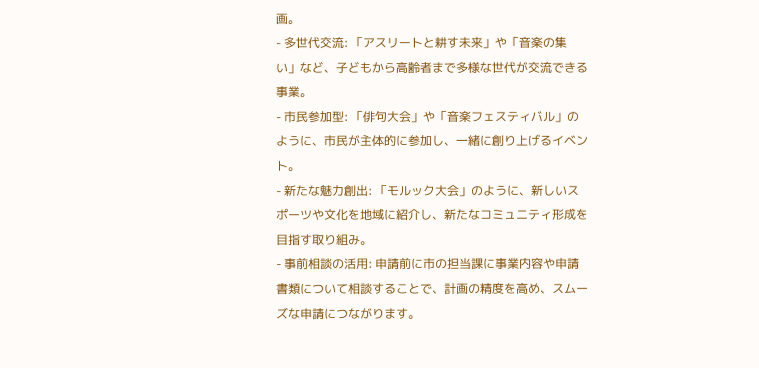画。
- 多世代交流: 「アスリートと耕す未来」や「音楽の集い」など、子どもから高齢者まで多様な世代が交流できる事業。
- 市民参加型: 「俳句大会」や「音楽フェスティバル」のように、市民が主体的に参加し、一緒に創り上げるイベント。
- 新たな魅力創出: 「モルック大会」のように、新しいスポーツや文化を地域に紹介し、新たなコミュニティ形成を目指す取り組み。
- 事前相談の活用: 申請前に市の担当課に事業内容や申請書類について相談することで、計画の精度を高め、スムーズな申請につながります。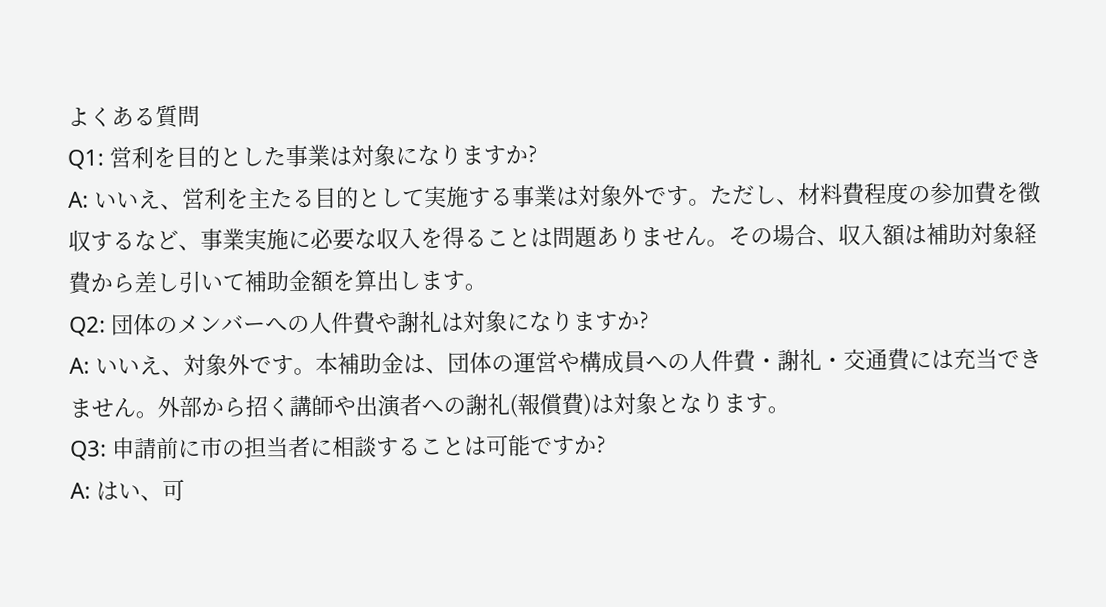よくある質問
Q1: 営利を目的とした事業は対象になりますか?
A: いいえ、営利を主たる目的として実施する事業は対象外です。ただし、材料費程度の参加費を徴収するなど、事業実施に必要な収入を得ることは問題ありません。その場合、収入額は補助対象経費から差し引いて補助金額を算出します。
Q2: 団体のメンバーへの人件費や謝礼は対象になりますか?
A: いいえ、対象外です。本補助金は、団体の運営や構成員への人件費・謝礼・交通費には充当できません。外部から招く講師や出演者への謝礼(報償費)は対象となります。
Q3: 申請前に市の担当者に相談することは可能ですか?
A: はい、可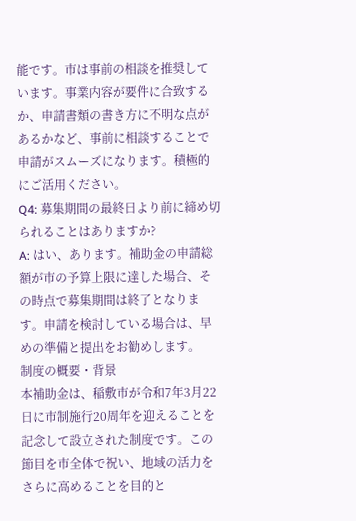能です。市は事前の相談を推奨しています。事業内容が要件に合致するか、申請書類の書き方に不明な点があるかなど、事前に相談することで申請がスムーズになります。積極的にご活用ください。
Q4: 募集期間の最終日より前に締め切られることはありますか?
A: はい、あります。補助金の申請総額が市の予算上限に達した場合、その時点で募集期間は終了となります。申請を検討している場合は、早めの準備と提出をお勧めします。
制度の概要・背景
本補助金は、稲敷市が令和7年3月22日に市制施行20周年を迎えることを記念して設立された制度です。この節目を市全体で祝い、地域の活力をさらに高めることを目的と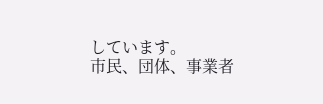しています。
市民、団体、事業者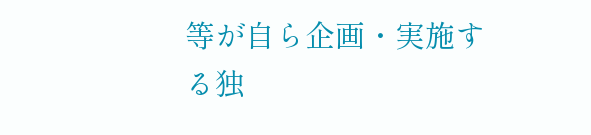等が自ら企画・実施する独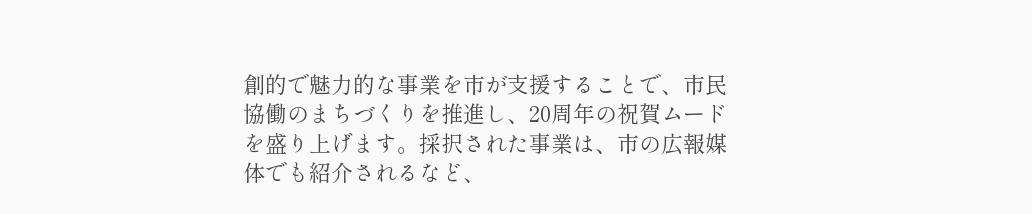創的で魅力的な事業を市が支援することで、市民協働のまちづくりを推進し、20周年の祝賀ムードを盛り上げます。採択された事業は、市の広報媒体でも紹介されるなど、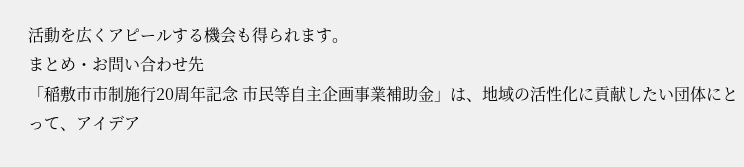活動を広くアピールする機会も得られます。
まとめ・お問い合わせ先
「稲敷市市制施行20周年記念 市民等自主企画事業補助金」は、地域の活性化に貢献したい団体にとって、アイデア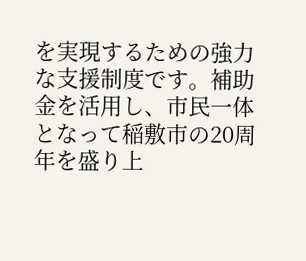を実現するための強力な支援制度です。補助金を活用し、市民一体となって稲敷市の20周年を盛り上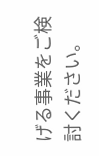げる事業をご検討ください。